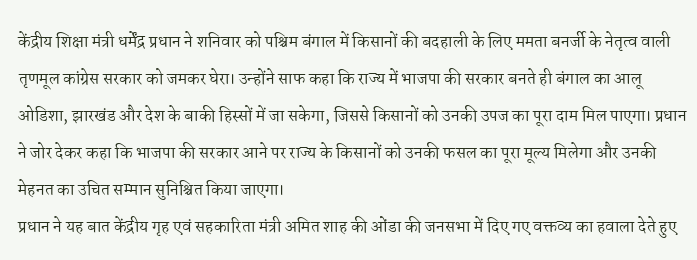केंद्रीय शिक्षा मंत्री धर्मेंद्र प्रधान ने शनिवार को पश्चिम बंगाल में किसानों की बदहाली के लिए ममता बनर्जी के नेतृत्व वाली तृणमूल कांग्रेस सरकार को जमकर घेरा। उन्होंने साफ कहा कि राज्य में भाजपा की सरकार बनते ही बंगाल का आलू ओडिशा, झारखंड और देश के बाकी हिस्सों में जा सकेगा, जिससे किसानों को उनकी उपज का पूरा दाम मिल पाएगा। प्रधान ने जोर देकर कहा कि भाजपा की सरकार आने पर राज्य के किसानों को उनकी फसल का पूरा मूल्य मिलेगा और उनकी मेहनत का उचित सम्मान सुनिश्चित किया जाएगा।
प्रधान ने यह बात केंद्रीय गृह एवं सहकारिता मंत्री अमित शाह की ओंडा की जनसभा में दिए गए वक्तव्य का हवाला देते हुए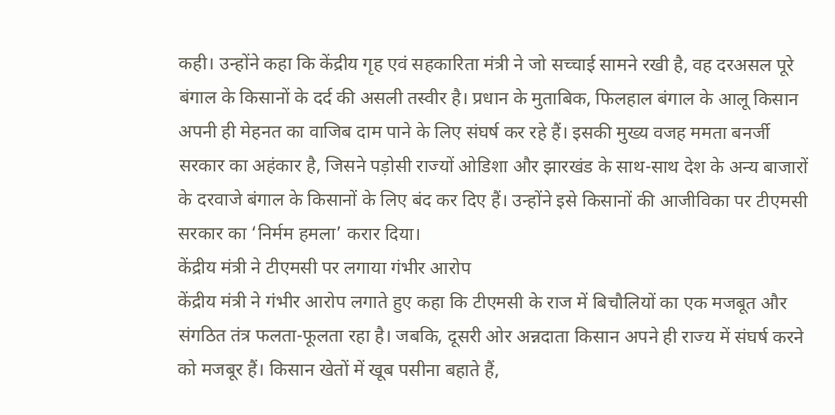कही। उन्होंने कहा कि केंद्रीय गृह एवं सहकारिता मंत्री ने जो सच्चाई सामने रखी है, वह दरअसल पूरे बंगाल के किसानों के दर्द की असली तस्वीर है। प्रधान के मुताबिक, फिलहाल बंगाल के आलू किसान अपनी ही मेहनत का वाजिब दाम पाने के लिए संघर्ष कर रहे हैं। इसकी मुख्य वजह ममता बनर्जी सरकार का अहंकार है, जिसने पड़ोसी राज्यों ओडिशा और झारखंड के साथ-साथ देश के अन्य बाजारों के दरवाजे बंगाल के किसानों के लिए बंद कर दिए हैं। उन्होंने इसे किसानों की आजीविका पर टीएमसी सरकार का ‘निर्मम हमला’ करार दिया।
केंद्रीय मंत्री ने टीएमसी पर लगाया गंभीर आरोप
केंद्रीय मंत्री ने गंभीर आरोप लगाते हुए कहा कि टीएमसी के राज में बिचौलियों का एक मजबूत और संगठित तंत्र फलता-फूलता रहा है। जबकि, दूसरी ओर अन्नदाता किसान अपने ही राज्य में संघर्ष करने को मजबूर हैं। किसान खेतों में खूब पसीना बहाते हैं,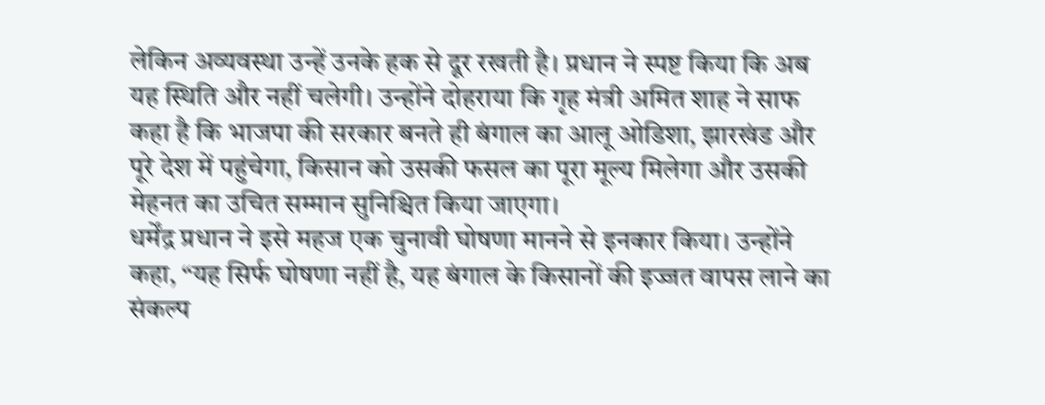लेकिन अव्यवस्था उन्हें उनके हक से दूर रखती है। प्रधान ने स्पष्ट किया कि अब यह स्थिति और नहीं चलेगी। उन्होंने दोहराया कि गृह मंत्री अमित शाह ने साफ कहा है कि भाजपा की सरकार बनते ही बंगाल का आलू ओडिशा, झारखंड और पूरे देश में पहुंचेगा, किसान को उसकी फसल का पूरा मूल्य मिलेगा और उसकी मेहनत का उचित सम्मान सुनिश्चित किया जाएगा।
धर्मेंद्र प्रधान ने इसे महज एक चुनावी घोषणा मानने से इनकार किया। उन्होंने कहा, “यह सिर्फ घोषणा नहीं है, यह बंगाल के किसानों की इज्जत वापस लाने का संकल्प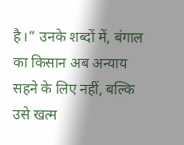है।” उनके शब्दों में, बंगाल का किसान अब अन्याय सहने के लिए नहीं, बल्कि उसे खत्म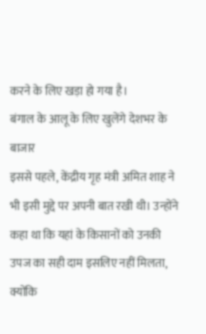करने के लिए खड़ा हो गया है।
बंगाल के आलू के लिए खुलेंगे देशभर के बाजार
इससे पहले, केंद्रीय गृह मंत्री अमित शाह ने भी इसी मुद्दे पर अपनी बात रखी थी। उन्होंने कहा था कि यहां के किसानों को उनकी उपज का सही दाम इसलिए नहीं मिलता, क्योंकि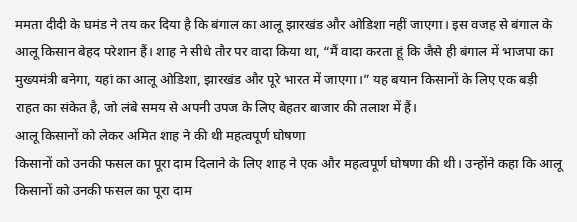ममता दीदी के घमंड ने तय कर दिया है कि बंगाल का आलू झारखंड और ओडिशा नहीं जाएगा। इस वजह से बंगाल के आलू किसान बेहद परेशान हैं। शाह ने सीधे तौर पर वादा किया था, “मैं वादा करता हूं कि जैसे ही बंगाल में भाजपा का मुख्यमंत्री बनेगा, यहां का आलू ओडिशा, झारखंड और पूरे भारत में जाएगा।” यह बयान किसानों के लिए एक बड़ी राहत का संकेत है, जो लंबे समय से अपनी उपज के लिए बेहतर बाजार की तलाश में हैं।
आलू किसानों को लेकर अमित शाह ने की थी महत्वपूर्ण घोषणा
किसानों को उनकी फसल का पूरा दाम दिलाने के लिए शाह ने एक और महत्वपूर्ण घोषणा की थी। उन्होंने कहा कि आलू किसानों को उनकी फसल का पूरा दाम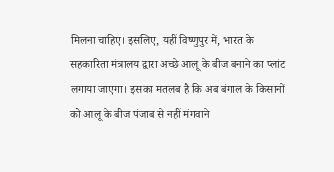मिलना चाहिए। इसलिए, यहीं विष्णुपुर में, भारत के सहकारिता मंत्रालय द्वारा अच्छे आलू के बीज बनाने का प्लांट लगाया जाएगा। इसका मतलब है कि अब बंगाल के किसानों को आलू के बीज पंजाब से नहीं मंगवाने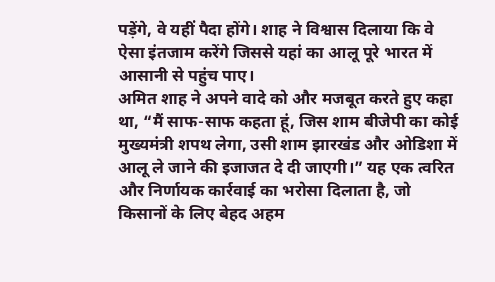पड़ेंगे, वे यहीं पैदा होंगे। शाह ने विश्वास दिलाया कि वे ऐसा इंतजाम करेंगे जिससे यहां का आलू पूरे भारत में आसानी से पहुंच पाए।
अमित शाह ने अपने वादे को और मजबूत करते हुए कहा था, “मैं साफ-साफ कहता हूं, जिस शाम बीजेपी का कोई मुख्यमंत्री शपथ लेगा, उसी शाम झारखंड और ओडिशा में आलू ले जाने की इजाजत दे दी जाएगी।” यह एक त्वरित और निर्णायक कार्रवाई का भरोसा दिलाता है, जो किसानों के लिए बेहद अहम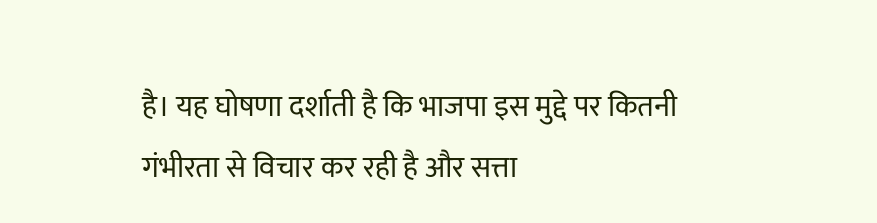है। यह घोषणा दर्शाती है कि भाजपा इस मुद्दे पर कितनी गंभीरता से विचार कर रही है और सत्ता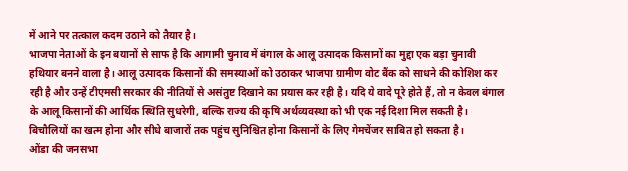में आने पर तत्काल कदम उठाने को तैयार है।
भाजपा नेताओं के इन बयानों से साफ है कि आगामी चुनाव में बंगाल के आलू उत्पादक किसानों का मुद्दा एक बड़ा चुनावी हथियार बनने वाला है। आलू उत्पादक किसानों की समस्याओं को उठाकर भाजपा ग्रामीण वोट बैंक को साधने की कोशिश कर रही है और उन्हें टीएमसी सरकार की नीतियों से असंतुष्ट दिखाने का प्रयास कर रही है। यदि ये वादे पूरे होते हैं, तो न केवल बंगाल के आलू किसानों की आर्थिक स्थिति सुधरेगी, बल्कि राज्य की कृषि अर्थव्यवस्था को भी एक नई दिशा मिल सकती है। बिचौलियों का खत्म होना और सीधे बाजारों तक पहुंच सुनिश्चित होना किसानों के लिए गेमचेंजर साबित हो सकता है।
ओंडा की जनसभा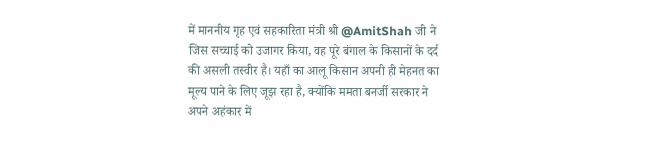में माननीय गृह एवं सहकारिता मंत्री श्री @AmitShah जी ने जिस सच्चाई को उजागर किया, वह पूरे बंगाल के किसानों के दर्द की असली तस्वीर है। यहाँ का आलू किसान अपनी ही मेहनत का मूल्य पाने के लिए जूझ रहा है, क्योंकि ममता बनर्जी सरकार ने अपने अहंकार में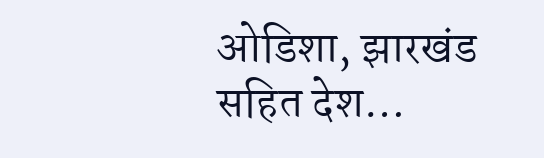ओडिशा, झारखंड सहित देश…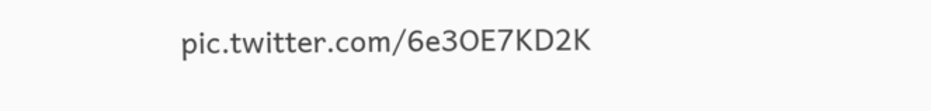pic.twitter.com/6e3OE7KD2K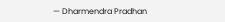— Dharmendra Pradhan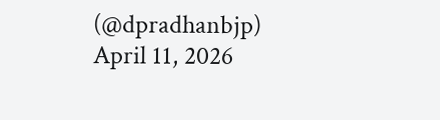(@dpradhanbjp) April 11, 2026